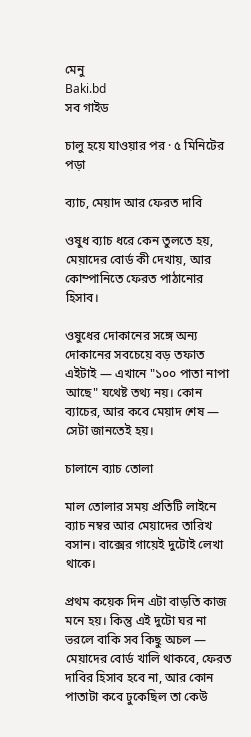মেনু
Baki.bd
সব গাইড

চালু হয়ে যাওয়ার পর · ৫ মিনিটের পড়া

ব্যাচ, মেয়াদ আর ফেরত দাবি

ওষুধ ব্যাচ ধরে কেন তুলতে হয়, মেয়াদের বোর্ড কী দেখায়, আর কোম্পানিতে ফেরত পাঠানোর হিসাব।

ওষুধের দোকানের সঙ্গে অন্য দোকানের সবচেয়ে বড় তফাত এইটাই — এখানে "১০০ পাতা নাপা আছে" যথেষ্ট তথ্য নয়। কোন ব্যাচের, আর কবে মেয়াদ শেষ — সেটা জানতেই হয়।

চালানে ব্যাচ তোলা

মাল তোলার সময় প্রতিটি লাইনে ব্যাচ নম্বর আর মেয়াদের তারিখ বসান। বাক্সের গায়েই দুটোই লেখা থাকে।

প্রথম কয়েক দিন এটা বাড়তি কাজ মনে হয়। কিন্তু এই দুটো ঘর না ভরলে বাকি সব কিছু অচল — মেয়াদের বোর্ড খালি থাকবে, ফেরত দাবির হিসাব হবে না, আর কোন পাতাটা কবে ঢুকেছিল তা কেউ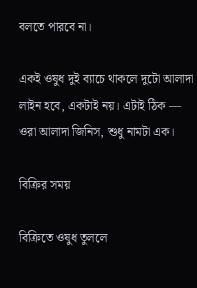বলতে পারবে না।

একই ওষুধ দুই ব্যাচে থাকলে দুটো আলাদা লাইন হবে, একটাই নয়। এটাই ঠিক — ওরা আলাদা জিনিস, শুধু নামটা এক।

বিক্রির সময়

বিক্রিতে ওষুধ তুললে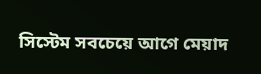সিস্টেম সবচেয়ে আগে মেয়াদ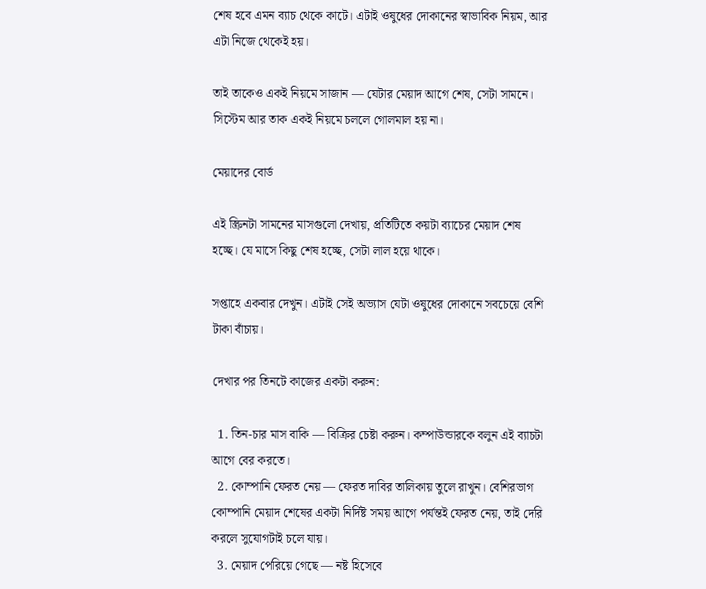শেষ হবে এমন ব্যাচ থেকে কাটে। এটাই ওষুধের দোকানের স্বাভাবিক নিয়ম, আর এটা নিজে থেকেই হয়।

তাই তাকেও একই নিয়মে সাজান — যেটার মেয়াদ আগে শেষ, সেটা সামনে। সিস্টেম আর তাক একই নিয়মে চললে গোলমাল হয় না।

মেয়াদের বোর্ড

এই স্ক্রিনটা সামনের মাসগুলো দেখায়, প্রতিটিতে কয়টা ব্যাচের মেয়াদ শেষ হচ্ছে। যে মাসে কিছু শেষ হচ্ছে, সেটা লাল হয়ে থাকে।

সপ্তাহে একবার দেখুন। এটাই সেই অভ্যাস যেটা ওষুধের দোকানে সবচেয়ে বেশি টাকা বাঁচায়।

দেখার পর তিনটে কাজের একটা করুন:

  1. তিন-চার মাস বাকি — বিক্রির চেষ্টা করুন। কম্পাউন্ডারকে বলুন এই ব্যাচটা আগে বের করতে।
  2. কোম্পানি ফেরত নেয় — ফেরত দাবির তালিকায় তুলে রাখুন। বেশিরভাগ কোম্পানি মেয়াদ শেষের একটা নির্দিষ্ট সময় আগে পর্যন্তই ফেরত নেয়, তাই দেরি করলে সুযোগটাই চলে যায়।
  3. মেয়াদ পেরিয়ে গেছে — নষ্ট হিসেবে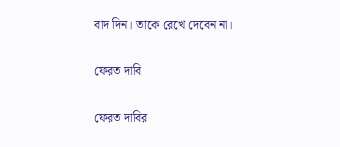বাদ দিন। তাকে রেখে দেবেন না।

ফেরত দাবি

ফেরত দাবির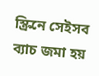স্ক্রিনে সেইসব ব্যাচ জমা হয়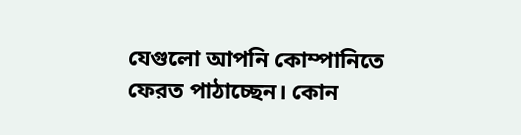যেগুলো আপনি কোম্পানিতে ফেরত পাঠাচ্ছেন। কোন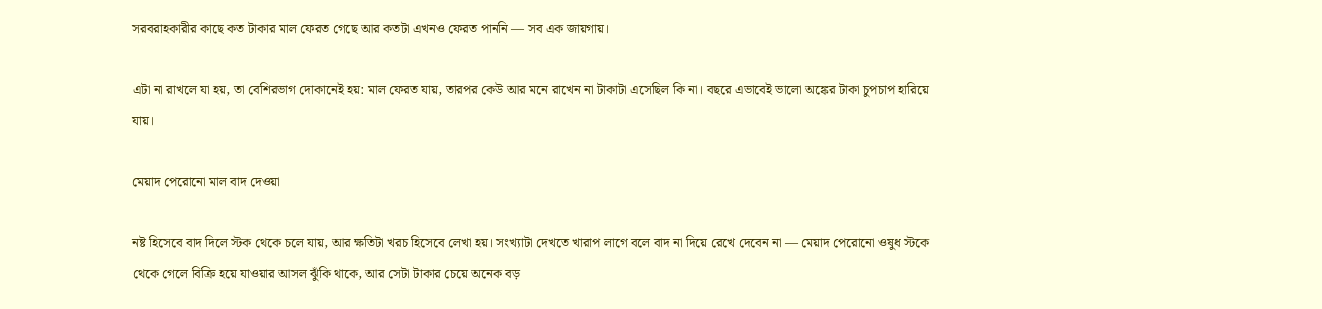সরবরাহকারীর কাছে কত টাকার মাল ফেরত গেছে আর কতটা এখনও ফেরত পাননি — সব এক জায়গায়।

এটা না রাখলে যা হয়, তা বেশিরভাগ দোকানেই হয়: মাল ফেরত যায়, তারপর কেউ আর মনে রাখেন না টাকাটা এসেছিল কি না। বছরে এভাবেই ভালো অঙ্কের টাকা চুপচাপ হারিয়ে যায়।

মেয়াদ পেরোনো মাল বাদ দেওয়া

নষ্ট হিসেবে বাদ দিলে স্টক থেকে চলে যায়, আর ক্ষতিটা খরচ হিসেবে লেখা হয়। সংখ্যাটা দেখতে খারাপ লাগে বলে বাদ না দিয়ে রেখে দেবেন না — মেয়াদ পেরোনো ওষুধ স্টকে থেকে গেলে বিক্রি হয়ে যাওয়ার আসল ঝুঁকি থাকে, আর সেটা টাকার চেয়ে অনেক বড়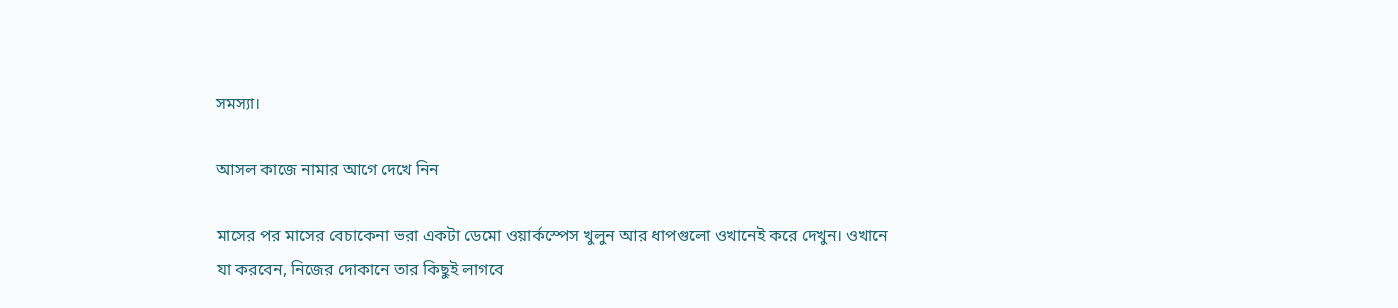সমস্যা।

আসল কাজে নামার আগে দেখে নিন

মাসের পর মাসের বেচাকেনা ভরা একটা ডেমো ওয়ার্কস্পেস খুলুন আর ধাপগুলো ওখানেই করে দেখুন। ওখানে যা করবেন, নিজের দোকানে তার কিছুই লাগবে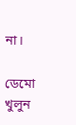না।

ডেমো খুলুন